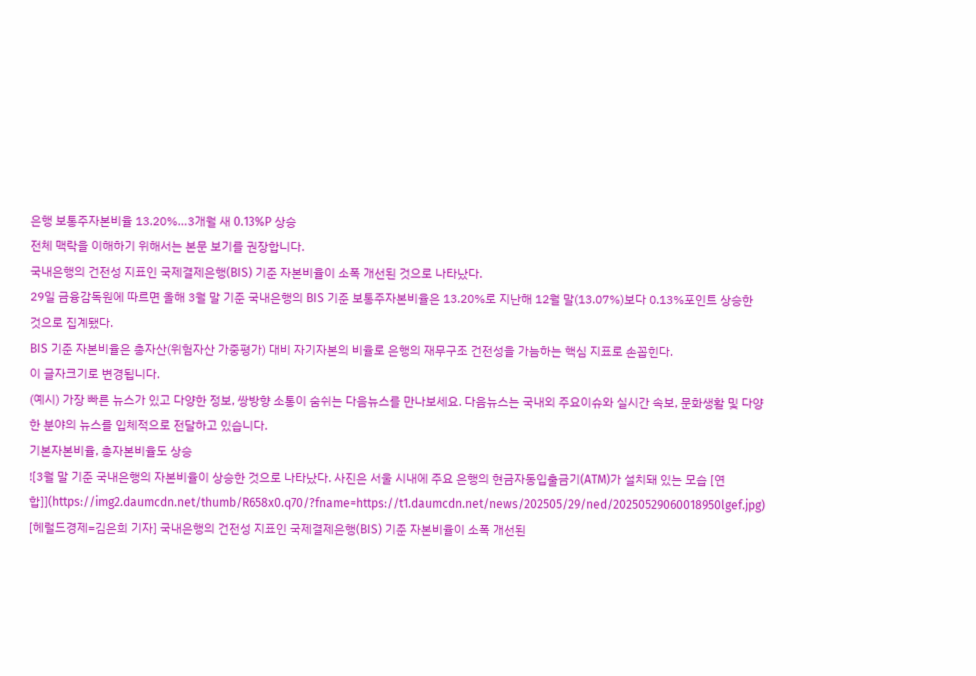은행 보통주자본비율 13.20%…3개월 새 0.13%P 상승
전체 맥락을 이해하기 위해서는 본문 보기를 권장합니다.
국내은행의 건전성 지표인 국제결제은행(BIS) 기준 자본비율이 소폭 개선된 것으로 나타났다.
29일 금융감독원에 따르면 올해 3월 말 기준 국내은행의 BIS 기준 보통주자본비율은 13.20%로 지난해 12월 말(13.07%)보다 0.13%포인트 상승한 것으로 집계됐다.
BIS 기준 자본비율은 총자산(위험자산 가중평가) 대비 자기자본의 비율로 은행의 재무구조 건전성을 가늠하는 핵심 지표로 손꼽힌다.
이 글자크기로 변경됩니다.
(예시) 가장 빠른 뉴스가 있고 다양한 정보, 쌍방향 소통이 숨쉬는 다음뉴스를 만나보세요. 다음뉴스는 국내외 주요이슈와 실시간 속보, 문화생활 및 다양한 분야의 뉴스를 입체적으로 전달하고 있습니다.
기본자본비율, 총자본비율도 상승
![3월 말 기준 국내은행의 자본비율이 상승한 것으로 나타났다. 사진은 서울 시내에 주요 은행의 현금자동입출금기(ATM)가 설치돼 있는 모습 [연합]](https://img2.daumcdn.net/thumb/R658x0.q70/?fname=https://t1.daumcdn.net/news/202505/29/ned/20250529060018950lgef.jpg)
[헤럴드경제=김은희 기자] 국내은행의 건전성 지표인 국제결제은행(BIS) 기준 자본비율이 소폭 개선된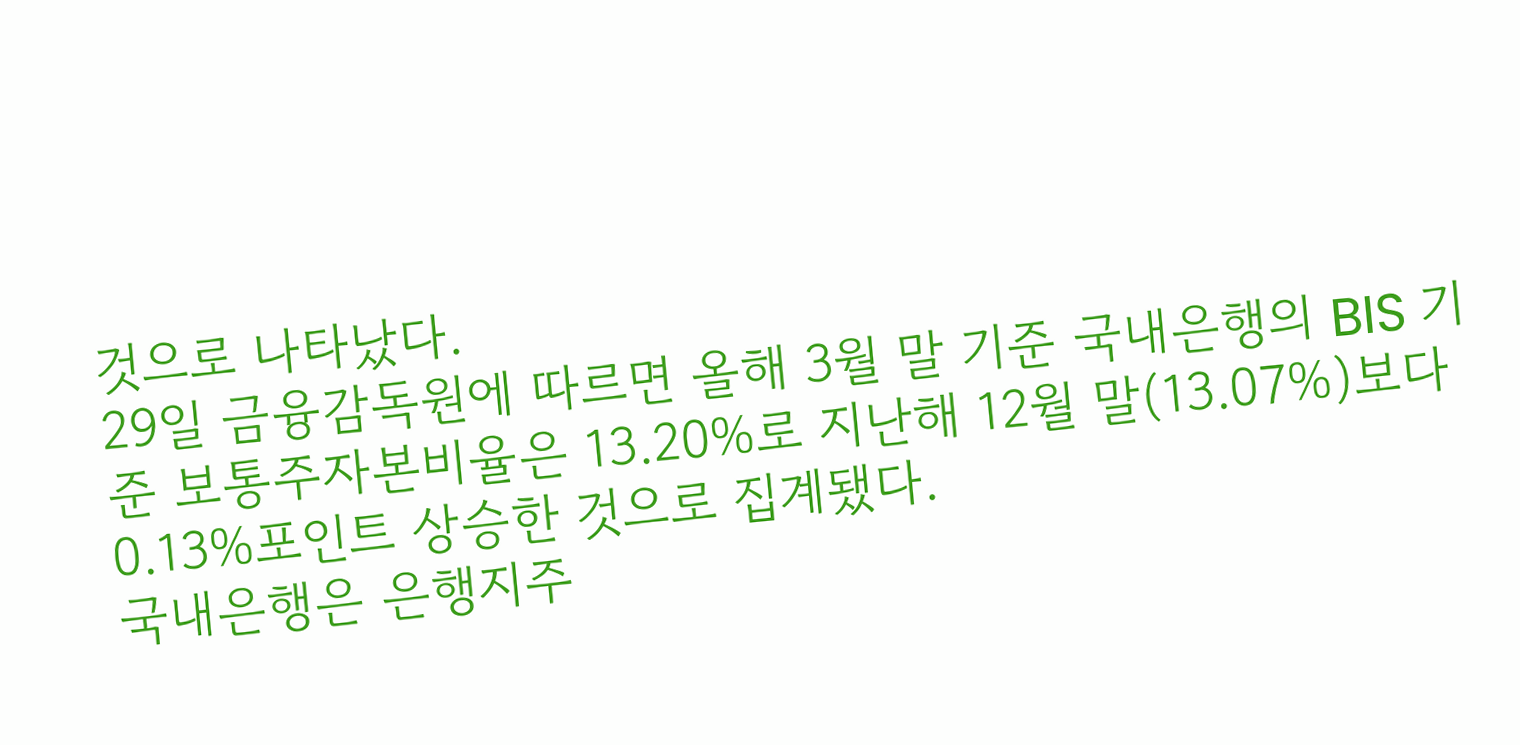것으로 나타났다.
29일 금융감독원에 따르면 올해 3월 말 기준 국내은행의 BIS 기준 보통주자본비율은 13.20%로 지난해 12월 말(13.07%)보다 0.13%포인트 상승한 것으로 집계됐다.
국내은행은 은행지주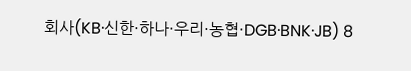회사(KB·신한·하나·우리·농협·DGB·BNK·JB) 8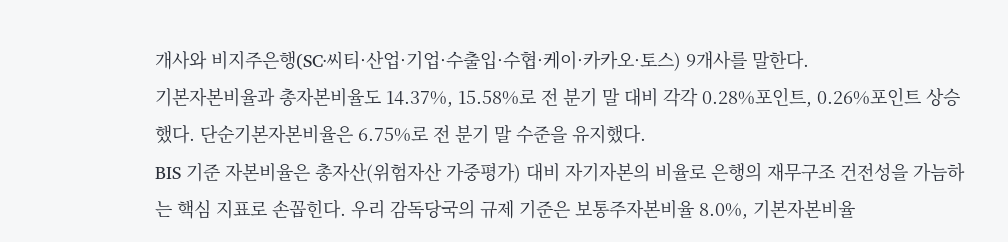개사와 비지주은행(SC·씨티·산업·기업·수출입·수협·케이·카카오·토스) 9개사를 말한다.
기본자본비율과 총자본비율도 14.37%, 15.58%로 전 분기 말 대비 각각 0.28%포인트, 0.26%포인트 상승했다. 단순기본자본비율은 6.75%로 전 분기 말 수준을 유지했다.
BIS 기준 자본비율은 총자산(위험자산 가중평가) 대비 자기자본의 비율로 은행의 재무구조 건전성을 가늠하는 핵심 지표로 손꼽힌다. 우리 감독당국의 규제 기준은 보통주자본비율 8.0%, 기본자본비율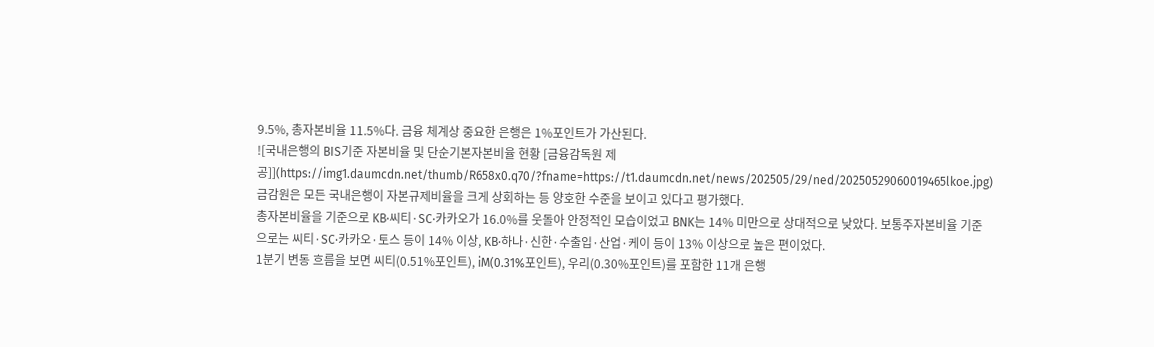9.5%, 총자본비율 11.5%다. 금융 체계상 중요한 은행은 1%포인트가 가산된다.
![국내은행의 BIS기준 자본비율 및 단순기본자본비율 현황 [금융감독원 제공]](https://img1.daumcdn.net/thumb/R658x0.q70/?fname=https://t1.daumcdn.net/news/202505/29/ned/20250529060019465lkoe.jpg)
금감원은 모든 국내은행이 자본규제비율을 크게 상회하는 등 양호한 수준을 보이고 있다고 평가했다.
총자본비율을 기준으로 KB·씨티·SC·카카오가 16.0%를 웃돌아 안정적인 모습이었고 BNK는 14% 미만으로 상대적으로 낮았다. 보통주자본비율 기준으로는 씨티·SC·카카오·토스 등이 14% 이상, KB·하나·신한·수출입·산업·케이 등이 13% 이상으로 높은 편이었다.
1분기 변동 흐름을 보면 씨티(0.51%포인트), iM(0.31%포인트), 우리(0.30%포인트)를 포함한 11개 은행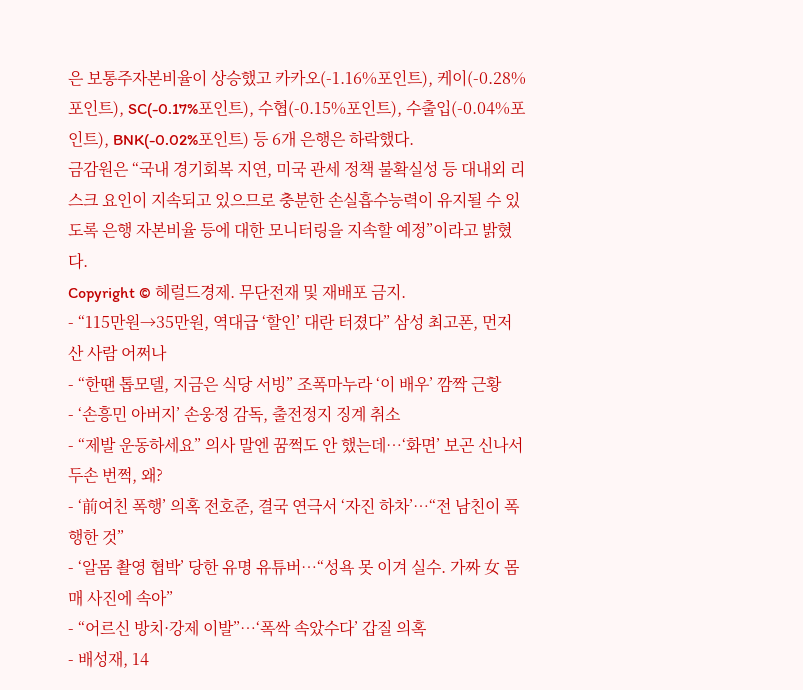은 보통주자본비율이 상승했고 카카오(-1.16%포인트), 케이(-0.28%포인트), SC(-0.17%포인트), 수협(-0.15%포인트), 수출입(-0.04%포인트), BNK(-0.02%포인트) 등 6개 은행은 하락했다.
금감원은 “국내 경기회복 지연, 미국 관세 정책 불확실성 등 대내외 리스크 요인이 지속되고 있으므로 충분한 손실흡수능력이 유지될 수 있도록 은행 자본비율 등에 대한 모니터링을 지속할 예정”이라고 밝혔다.
Copyright © 헤럴드경제. 무단전재 및 재배포 금지.
- “115만원→35만원, 역대급 ‘할인’ 대란 터졌다” 삼성 최고폰, 먼저 산 사람 어쩌나
- “한땐 톱모델, 지금은 식당 서빙” 조폭마누라 ‘이 배우’ 깜짝 근황
- ‘손흥민 아버지’ 손웅정 감독, 출전정지 징계 취소
- “제발 운동하세요” 의사 말엔 꿈쩍도 안 했는데…‘화면’ 보곤 신나서 두손 번쩍, 왜?
- ‘前여친 폭행’ 의혹 전호준, 결국 연극서 ‘자진 하차’…“전 남친이 폭행한 것”
- ‘알몸 촬영 협박’ 당한 유명 유튜버…“성욕 못 이겨 실수. 가짜 女 몸매 사진에 속아”
- “어르신 방치·강제 이발”…‘폭싹 속았수다’ 갑질 의혹
- 배성재, 14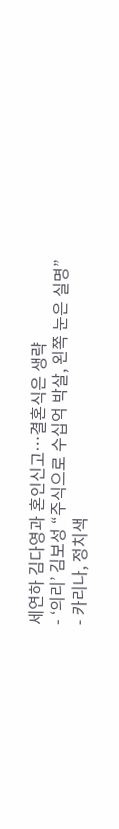세연하 김다영과 혼인신고…결혼식은 생략
- ‘의리’ 김보성 “주식으로 수십억 박살, 왼쪽 눈은 실명”
- 카리나, 정치색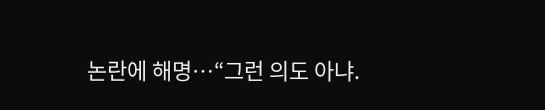논란에 해명…“그런 의도 아냐.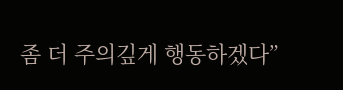좀 더 주의깊게 행동하겠다”